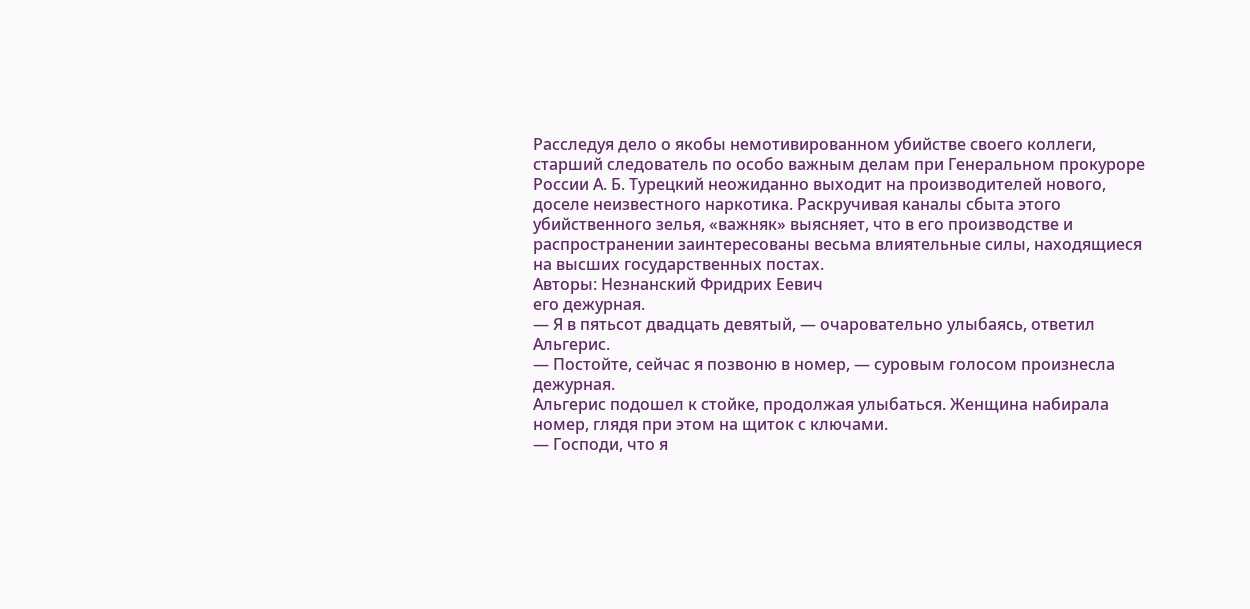Расследуя дело о якобы немотивированном убийстве своего коллеги, старший следователь по особо важным делам при Генеральном прокуроре России А. Б. Турецкий неожиданно выходит на производителей нового, доселе неизвестного наркотика. Раскручивая каналы сбыта этого убийственного зелья, «важняк» выясняет, что в его производстве и распространении заинтересованы весьма влиятельные силы, находящиеся на высших государственных постах.
Авторы: Незнанский Фридрих Еевич
его дежурная.
— Я в пятьсот двадцать девятый, — очаровательно улыбаясь, ответил Альгерис.
— Постойте, сейчас я позвоню в номер, — суровым голосом произнесла дежурная.
Альгерис подошел к стойке, продолжая улыбаться. Женщина набирала номер, глядя при этом на щиток с ключами.
— Господи, что я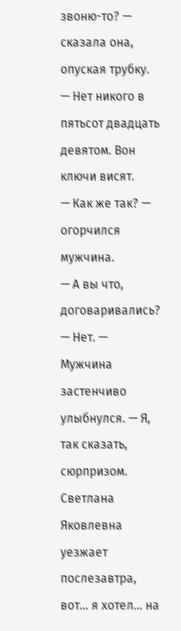звоню-то? — сказала она, опуская трубку. — Нет никого в пятьсот двадцать девятом. Вон ключи висят.
— Как же так? — огорчился мужчина.
— А вы что, договаривались?
— Нет. — Мужчина застенчиво улыбнулся. — Я, так сказать, сюрпризом. Светлана Яковлевна уезжает послезавтра, вот… я хотел… на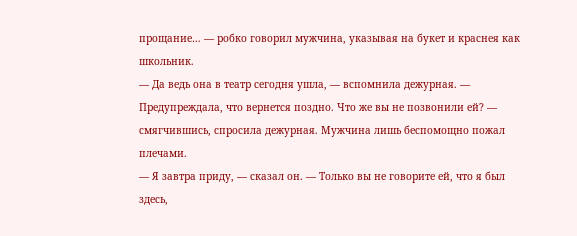прощание… — робко говорил мужчина, указывая на букет и краснея как школьник.
— Да ведь она в театр сегодня ушла, — вспомнила дежурная. — Предупреждала, что вернется поздно. Что же вы не позвонили ей? — смягчившись, спросила дежурная. Мужчина лишь беспомощно пожал плечами.
— Я завтра приду, — сказал он. — Только вы не говорите ей, что я был здесь,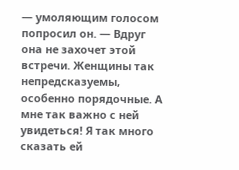— умоляющим голосом попросил он. — Вдруг она не захочет этой встречи. Женщины так непредсказуемы, особенно порядочные. А мне так важно с ней увидеться! Я так много сказать ей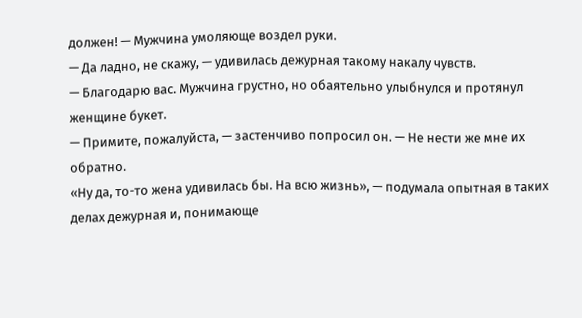должен! — Мужчина умоляюще воздел руки.
— Да ладно, не скажу, — удивилась дежурная такому накалу чувств.
— Благодарю вас. Мужчина грустно, но обаятельно улыбнулся и протянул женщине букет.
— Примите, пожалуйста, — застенчиво попросил он. — Не нести же мне их обратно.
«Ну да, то-то жена удивилась бы. На всю жизнь», — подумала опытная в таких делах дежурная и, понимающе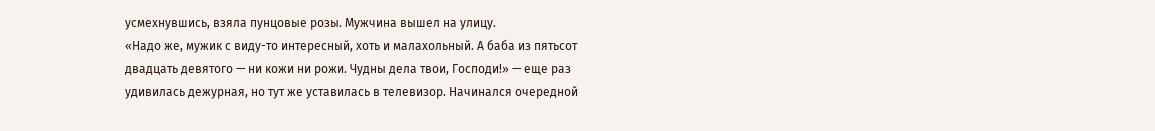усмехнувшись, взяла пунцовые розы. Мужчина вышел на улицу.
«Надо же, мужик с виду-то интересный, хоть и малахольный. А баба из пятьсот двадцать девятого — ни кожи ни рожи. Чудны дела твои, Господи!» — еще раз удивилась дежурная, но тут же уставилась в телевизор. Начинался очередной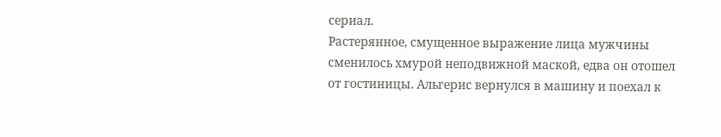сериал.
Растерянное, смущенное выражение лица мужчины сменилось хмурой неподвижной маской, едва он отошел от гостиницы. Альгерис вернулся в машину и поехал к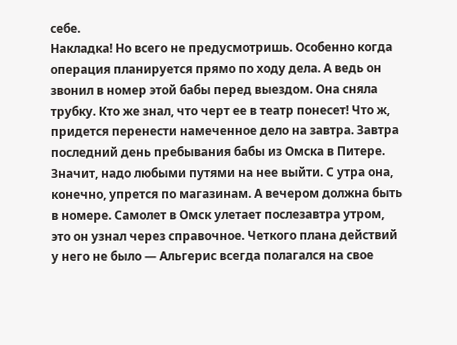себе.
Накладка! Но всего не предусмотришь. Особенно когда операция планируется прямо по ходу дела. А ведь он звонил в номер этой бабы перед выездом. Она сняла трубку. Кто же знал, что черт ее в театр понесет! Что ж, придется перенести намеченное дело на завтра. Завтра последний день пребывания бабы из Омска в Питере. Значит, надо любыми путями на нее выйти. С утра она, конечно, упрется по магазинам. А вечером должна быть в номере. Самолет в Омск улетает послезавтра утром, это он узнал через справочное. Четкого плана действий у него не было — Альгерис всегда полагался на свое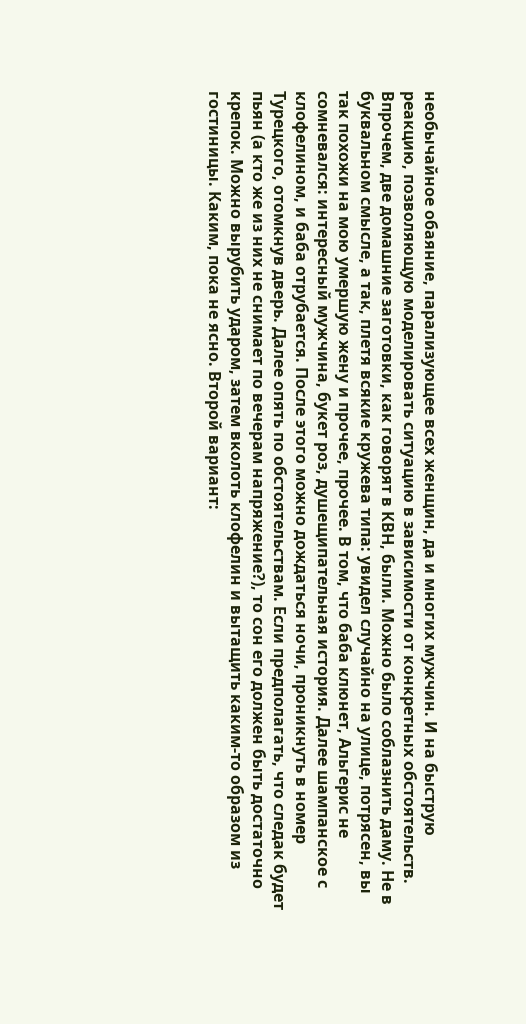необычайное обаяние, парализующее всех женщин, да и многих мужчин. И на быструю реакцию, позволяющую моделировать ситуацию в зависимости от конкретных обстоятельств. Впрочем, две домашние заготовки, как говорят в КВН, были. Можно было соблазнить даму. Не в буквальном смысле, а так, плетя всякие кружева типа: увидел случайно на улице, потрясен, вы так похожи на мою умершую жену и прочее, прочее. В том, что баба клюнет, Альгерис не сомневался: интересный мужчина, букет роз, душещипательная история. Далее шампанское с клофелином, и баба отрубается. После этого можно дождаться ночи, проникнуть в номер Турецкого, отомкнув дверь. Далее опять по обстоятельствам. Если предполагать, что следак будет пьян (а кто же из них не снимает по вечерам напряжение?), то сон его должен быть достаточно крепок. Можно вырубить ударом, затем вколоть клофелин и вытащить каким-то образом из гостиницы. Каким, пока не ясно. Второй вариант: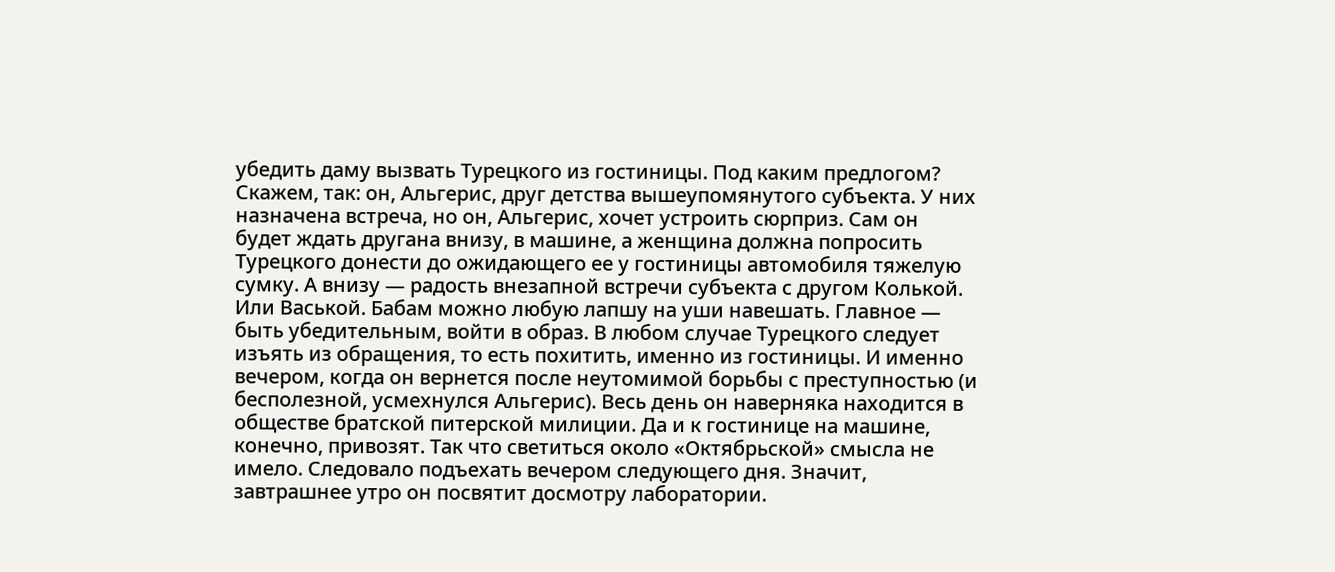убедить даму вызвать Турецкого из гостиницы. Под каким предлогом? Скажем, так: он, Альгерис, друг детства вышеупомянутого субъекта. У них назначена встреча, но он, Альгерис, хочет устроить сюрприз. Сам он будет ждать другана внизу, в машине, а женщина должна попросить Турецкого донести до ожидающего ее у гостиницы автомобиля тяжелую сумку. А внизу — радость внезапной встречи субъекта с другом Колькой. Или Васькой. Бабам можно любую лапшу на уши навешать. Главное — быть убедительным, войти в образ. В любом случае Турецкого следует изъять из обращения, то есть похитить, именно из гостиницы. И именно вечером, когда он вернется после неутомимой борьбы с преступностью (и бесполезной, усмехнулся Альгерис). Весь день он наверняка находится в обществе братской питерской милиции. Да и к гостинице на машине, конечно, привозят. Так что светиться около «Октябрьской» смысла не имело. Следовало подъехать вечером следующего дня. Значит, завтрашнее утро он посвятит досмотру лаборатории.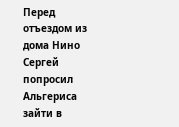Перед отъездом из дома Нино Сергей попросил Альгериса зайти в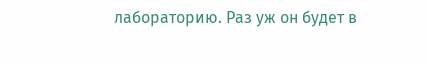лабораторию. Раз уж он будет в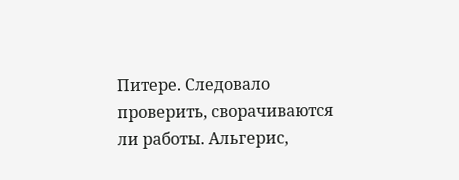Питере. Следовало проверить, сворачиваются ли работы. Альгерис,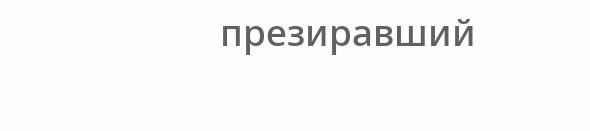презиравший